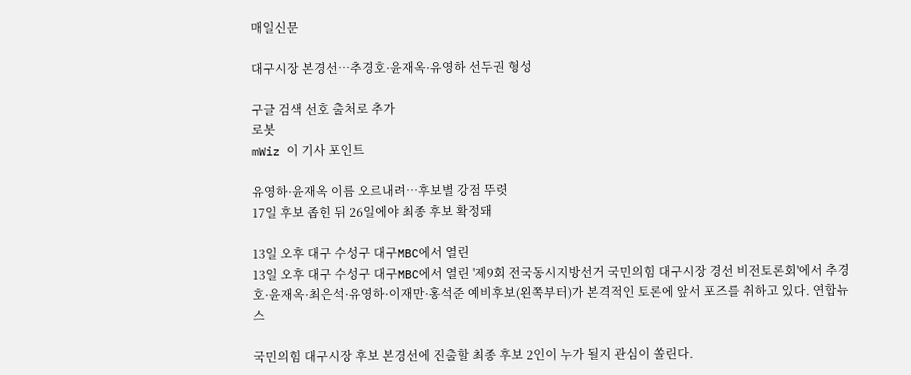매일신문

대구시장 본경선…추경호·윤재옥·유영하 선두권 형성

구글 검색 선호 출처로 추가
로봇
mWiz 이 기사 포인트

유영하·윤재옥 이름 오르내려…후보별 강점 뚜렷
17일 후보 좁힌 뒤 26일에야 최종 후보 확정돼

13일 오후 대구 수성구 대구MBC에서 열린
13일 오후 대구 수성구 대구MBC에서 열린 '제9회 전국동시지방선거 국민의힘 대구시장 경선 비전토론회'에서 추경호·윤재옥·최은석·유영하·이재만·홍석준 예비후보(왼쪽부터)가 본격적인 토론에 앞서 포즈를 취하고 있다. 연합뉴스

국민의힘 대구시장 후보 본경선에 진출할 최종 후보 2인이 누가 될지 관심이 쏠린다.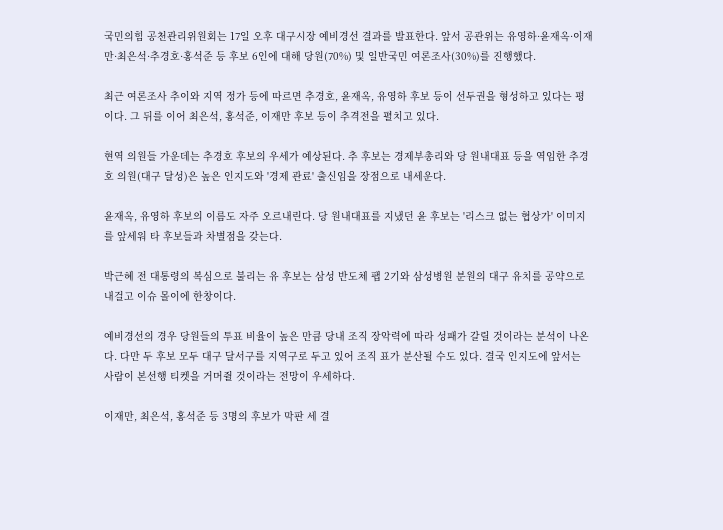국민의힘 공천관리위원회는 17일 오후 대구시장 예비경선 결과를 발표한다. 앞서 공관위는 유영하·윤재옥·이재만·최은석·추경호·홍석준 등 후보 6인에 대해 당원(70%) 및 일반국민 여론조사(30%)를 진행했다.

최근 여론조사 추이와 지역 정가 등에 따르면 추경호, 윤재옥, 유영하 후보 등이 선두권을 형성하고 있다는 평이다. 그 뒤를 이어 최은석, 홍석준, 이재만 후보 등이 추격전을 펼치고 있다.

현역 의원들 가운데는 추경호 후보의 우세가 예상된다. 추 후보는 경제부총리와 당 원내대표 등을 역임한 추경호 의원(대구 달성)은 높은 인지도와 '경제 관료' 출신임을 장점으로 내세운다.

윤재옥, 유영하 후보의 이름도 자주 오르내린다. 당 원내대표를 지냈던 윤 후보는 '리스크 없는 협상가' 이미지를 앞세워 타 후보들과 차별점을 갖는다.

박근혜 전 대통령의 복심으로 불리는 유 후보는 삼성 반도체 팹 2기와 삼성병원 분원의 대구 유치를 공약으로 내걸고 이슈 몰이에 한창이다.

예비경선의 경우 당원들의 투표 비율이 높은 만큼 당내 조직 장악력에 따라 성패가 갈릴 것이라는 분석이 나온다. 다만 두 후보 모두 대구 달서구를 지역구로 두고 있어 조직 표가 분산될 수도 있다. 결국 인지도에 앞서는 사람이 본선행 티켓을 거머쥘 것이라는 전망이 우세하다.

이재만, 최은석, 홍석준 등 3명의 후보가 막판 세 결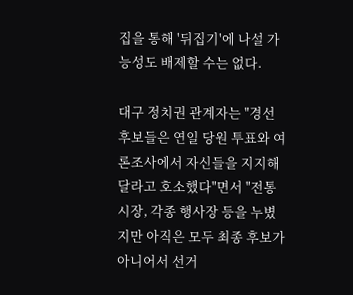집을 통해 '뒤집기'에 나설 가능성도 배제할 수는 없다.

대구 정치권 관계자는 "경선 후보들은 연일 당원 투표와 여론조사에서 자신들을 지지해달라고 호소했다"면서 "전통시장, 각종 행사장 등을 누볐지만 아직은 모두 최종 후보가 아니어서 선거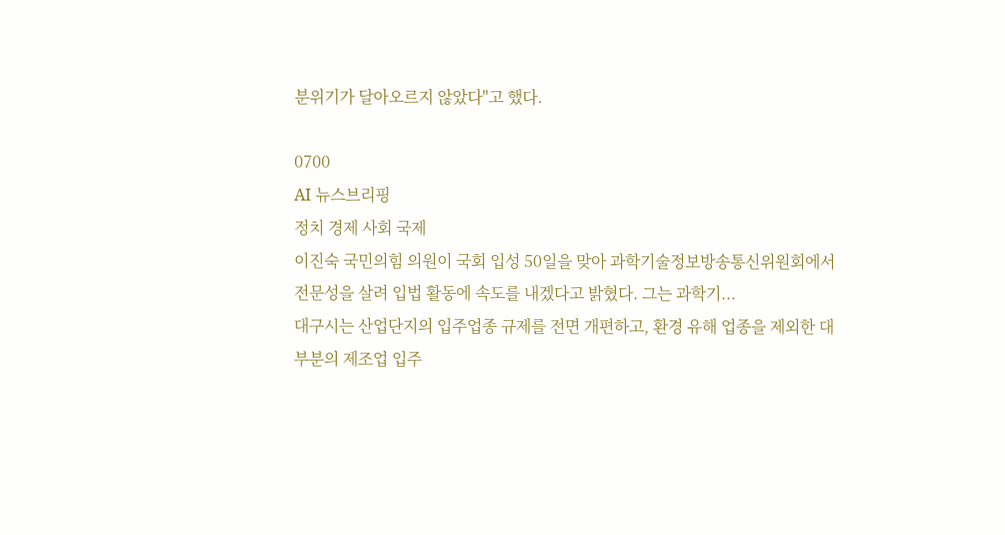분위기가 달아오르지 않았다"고 했다.

0700
AI 뉴스브리핑
정치 경제 사회 국제
이진숙 국민의힘 의원이 국회 입성 50일을 맞아 과학기술정보방송통신위원회에서 전문성을 살려 입법 활동에 속도를 내겠다고 밝혔다. 그는 과학기...
대구시는 산업단지의 입주업종 규제를 전면 개편하고, 환경 유해 업종을 제외한 대부분의 제조업 입주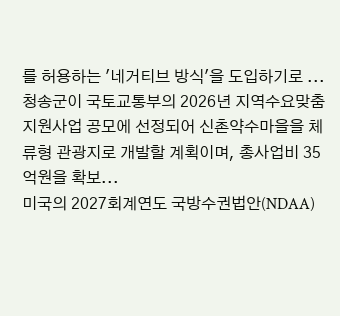를 허용하는 '네거티브 방식'을 도입하기로 ...
청송군이 국토교통부의 2026년 지역수요맞춤지원사업 공모에 선정되어 신촌약수마을을 체류형 관광지로 개발할 계획이며, 총사업비 35억원을 확보...
미국의 2027회계연도 국방수권법안(NDAA)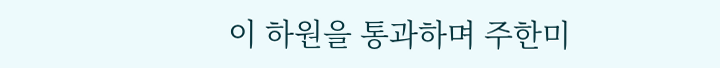이 하원을 통과하며 주한미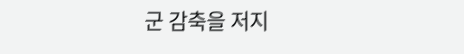군 감축을 저지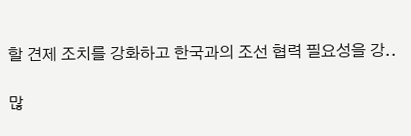할 견제 조치를 강화하고 한국과의 조선 협력 필요성을 강..

많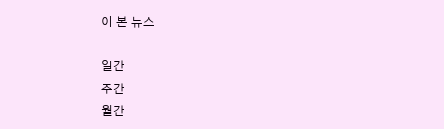이 본 뉴스

일간
주간
월간